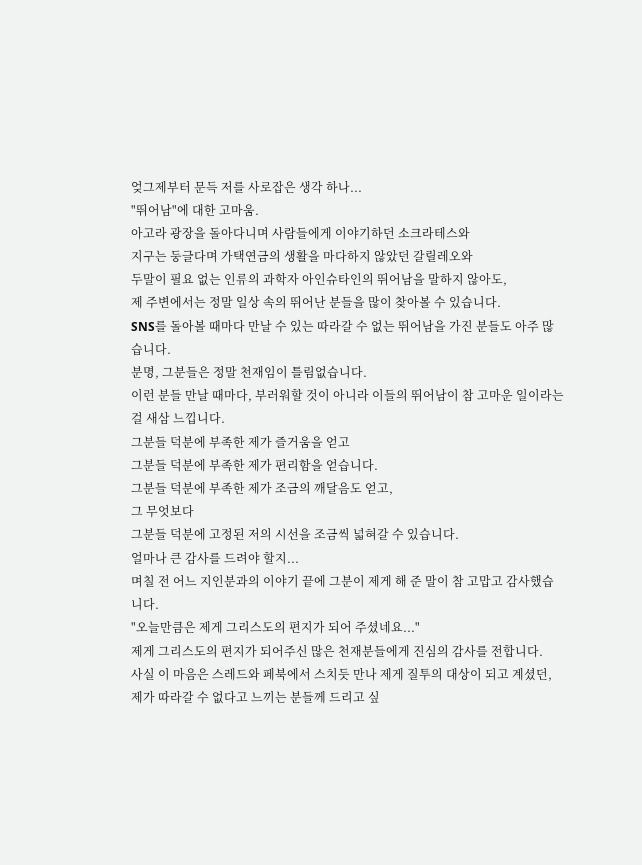엊그제부터 문득 저를 사로잡은 생각 하나...
"뛰어남"에 대한 고마움.
아고라 광장을 돌아다니며 사람들에게 이야기하던 소크라테스와
지구는 둥글다며 가택연금의 생활을 마다하지 않았던 갈릴레오와
두말이 필요 없는 인류의 과학자 아인슈타인의 뛰어남을 말하지 않아도,
제 주변에서는 정말 일상 속의 뛰어난 분들을 많이 찾아볼 수 있습니다.
SNS를 돌아볼 때마다 만날 수 있는 따라갈 수 없는 뛰어남을 가진 분들도 아주 많습니다.
분명, 그분들은 정말 천재임이 틀림없습니다.
이런 분들 만날 때마다, 부러워할 것이 아니라 이들의 뛰어남이 참 고마운 일이라는 걸 새삼 느낍니다.
그분들 덕분에 부족한 제가 즐거움을 얻고
그분들 덕분에 부족한 제가 편리함을 얻습니다.
그분들 덕분에 부족한 제가 조금의 깨달음도 얻고,
그 무엇보다
그분들 덕분에 고정된 저의 시선을 조금씩 넓혀갈 수 있습니다.
얼마나 큰 감사를 드려야 할지...
며칠 전 어느 지인분과의 이야기 끝에 그분이 제게 해 준 말이 참 고맙고 감사했습니다.
"오늘만큼은 제게 그리스도의 편지가 되어 주셨네요..."
제게 그리스도의 편지가 되어주신 많은 천재분들에게 진심의 감사를 전합니다.
사실 이 마음은 스레드와 페북에서 스치듯 만나 제게 질투의 대상이 되고 계셨던,
제가 따라갈 수 없다고 느끼는 분들께 드리고 싶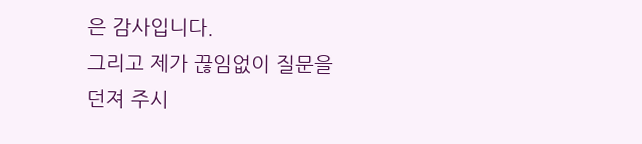은 감사입니다.
그리고 제가 끊임없이 질문을 던져 주시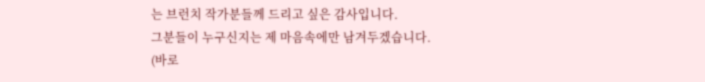는 브런치 작가분들께 드리고 싶은 감사입니다.
그분들이 누구신지는 제 마음속에만 남겨두겠습니다.
(바로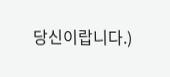당신이랍니다.)